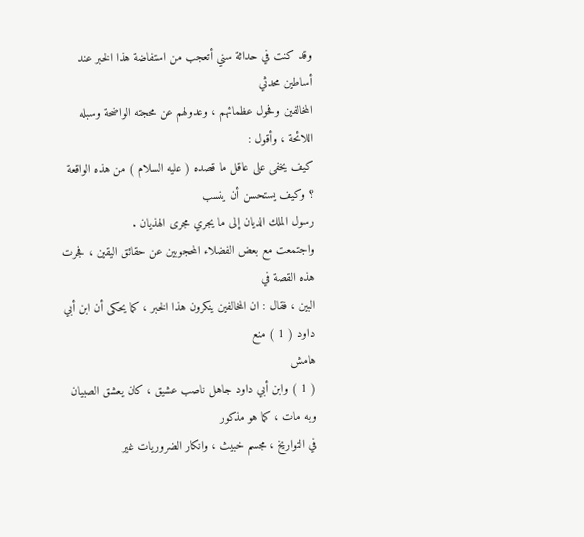وقد كنت في حداثة سني أتعجب من استفاضة هذا الخبر عند أساطين محدثي
المخالفين وفحول عظمائهم ، وعدولهم عن محجته الواضحة وسبله اللائحة ، وأقول :
كيف يخفى على عاقل ما قصده ( عليه السلام ) من هذه الواقعة ؟ وكيف يستحسن أن ينسب
رسول الملك الديان إلى ما يجري مجرى الهذيان .
واجتمعت مع بعض الفضلاء المحجوبين عن حقائق اليقين ، فجرت هذه القصة في
البين ، فقال : ان المخالفين ينكرون هذا الخبر ، كما يحكى أن ابن أبي داود ( 1 ) منع
هامش
( 1 ) وابن أبي داود جاهل ناصب عشيق ، كان يعشق الصبيان وبه مات ، كما هو مذكور
في التواريخ ، مجسم خبيث ، وانكار الضروريات غير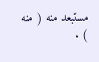مستبعد منه ( منه ) .